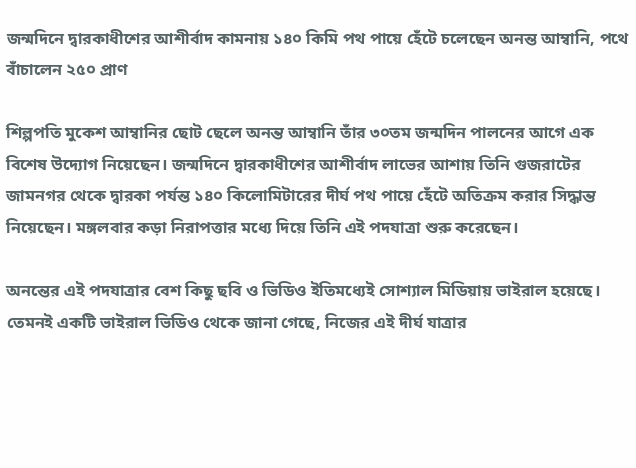জন্মদিনে দ্বারকাধীশের আশীর্বাদ কামনায় ১৪০ কিমি পথ পায়ে হেঁটে চলেছেন অনন্ত আম্বানি, পথে বাঁচালেন ২৫০ প্রাণ

শিল্পপতি মুকেশ আম্বানির ছোট ছেলে অনন্ত আম্বানি তাঁর ৩০তম জন্মদিন পালনের আগে এক বিশেষ উদ্যোগ নিয়েছেন। জন্মদিনে দ্বারকাধীশের আশীর্বাদ লাভের আশায় তিনি গুজরাটের জামনগর থেকে দ্বারকা পর্যন্ত ১৪০ কিলোমিটারের দীর্ঘ পথ পায়ে হেঁটে অতিক্রম করার সিদ্ধান্ত নিয়েছেন। মঙ্গলবার কড়া নিরাপত্তার মধ্যে দিয়ে তিনি এই পদযাত্রা শুরু করেছেন।

অনন্তের এই পদযাত্রার বেশ কিছু ছবি ও ভিডিও ইতিমধ্যেই সোশ্যাল মিডিয়ায় ভাইরাল হয়েছে। তেমনই একটি ভাইরাল ভিডিও থেকে জানা গেছে, নিজের এই দীর্ঘ যাত্রার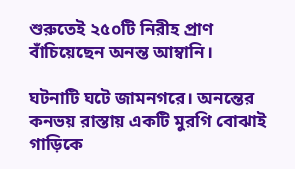শুরুতেই ২৫০টি নিরীহ প্রাণ বাঁচিয়েছেন অনন্ত আম্বানি।

ঘটনাটি ঘটে জামনগরে। অনন্তের কনভয় রাস্তায় একটি মুরগি বোঝাই গাড়িকে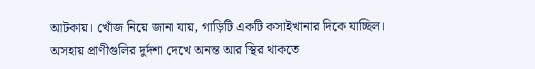আটকায়। খোঁজ নিয়ে জানা যায়, গাড়িটি একটি কসাইখানার দিকে যাচ্ছিল। অসহায় প্রাণীগুলির দুর্দশা দেখে অনন্ত আর স্থির থাকতে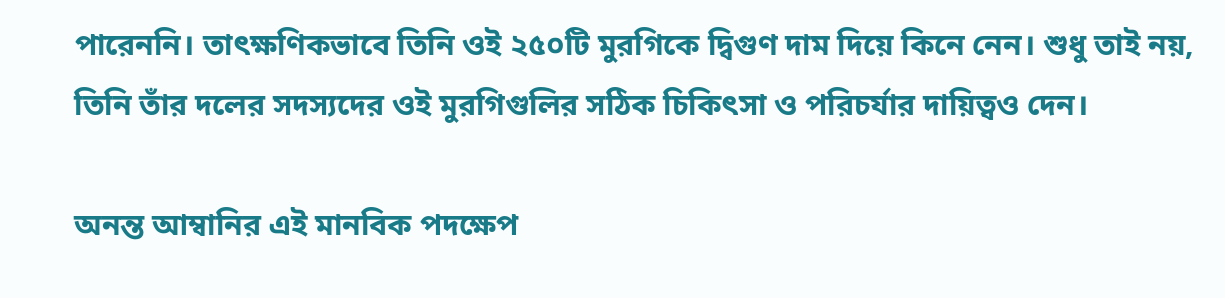পারেননি। তাৎক্ষণিকভাবে তিনি ওই ২৫০টি মুরগিকে দ্বিগুণ দাম দিয়ে কিনে নেন। শুধু তাই নয়, তিনি তাঁর দলের সদস্যদের ওই মুরগিগুলির সঠিক চিকিৎসা ও পরিচর্যার দায়িত্বও দেন।

অনন্ত আম্বানির এই মানবিক পদক্ষেপ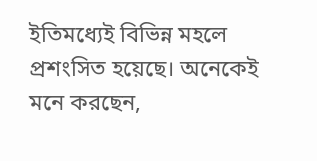ইতিমধ্যেই বিভিন্ন মহলে প্রশংসিত হয়েছে। অনেকেই মনে করছেন,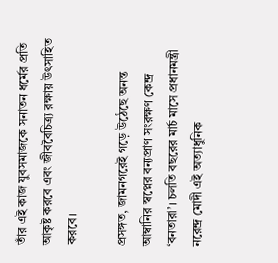তাঁর এই কাজ যুবসমাজকে সনাতন ধর্মের প্রতি আকৃষ্ট করবে এবং জীববৈচিত্র্য রক্ষায় উৎসাহিত করবে।

প্রসঙ্গত, জামনগরেই গড়ে উঠেছে অনন্ত আম্বানির স্বপ্নের বন্যপ্রাণ সংরক্ষণ কেন্দ্র ‘বনতারা’। চলতি বছরের মার্চ মাসে প্রধানমন্ত্রী নরেন্দ্র মোদী এই অত্যাধুনিক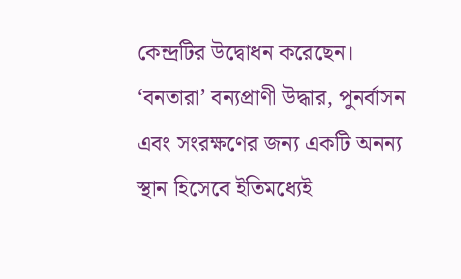কেন্দ্রটির উদ্বোধন করেছেন। ‘বনতারা’ বন্যপ্রাণী উদ্ধার, পুনর্বাসন এবং সংরক্ষণের জন্য একটি অনন্য স্থান হিসেবে ইতিমধ্যেই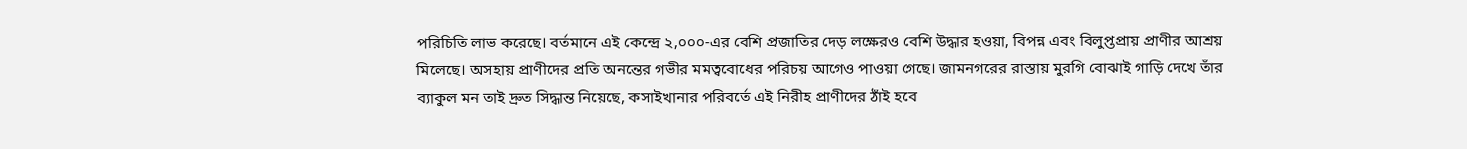পরিচিতি লাভ করেছে। বর্তমানে এই কেন্দ্রে ২,০০০-এর বেশি প্রজাতির দেড় লক্ষেরও বেশি উদ্ধার হওয়া, বিপন্ন এবং বিলুপ্তপ্রায় প্রাণীর আশ্রয় মিলেছে। অসহায় প্রাণীদের প্রতি অনন্তের গভীর মমত্ববোধের পরিচয় আগেও পাওয়া গেছে। জামনগরের রাস্তায় মুরগি বোঝাই গাড়ি দেখে তাঁর ব্যাকুল মন তাই দ্রুত সিদ্ধান্ত নিয়েছে, কসাইখানার পরিবর্তে এই নিরীহ প্রাণীদের ঠাঁই হবে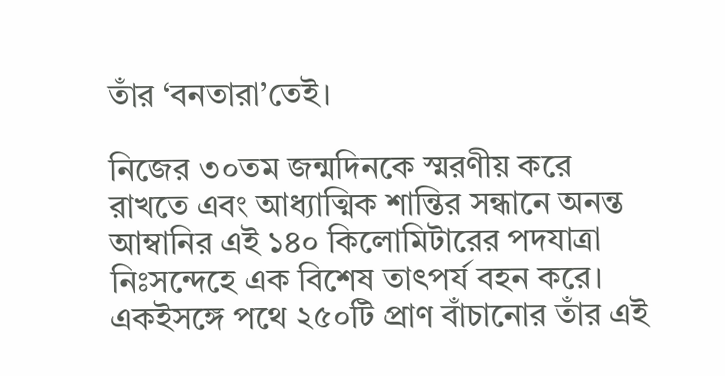তাঁর ‘বনতারা’তেই।

নিজের ৩০তম জন্মদিনকে স্মরণীয় করে রাখতে এবং আধ্যাত্মিক শান্তির সন্ধানে অনন্ত আম্বানির এই ১৪০ কিলোমিটারের পদযাত্রা নিঃসন্দেহে এক বিশেষ তাৎপর্য বহন করে। একইসঙ্গে পথে ২৫০টি প্রাণ বাঁচানোর তাঁর এই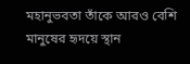মহানুভবতা তাঁকে আরও বেশি মানুষের হৃদয়ে স্থান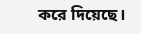করে দিয়েছে।